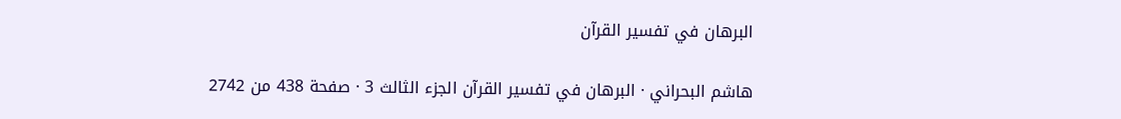البرهان في تفسير القرآن

هاشم البحراني · البرهان في تفسير القرآن الجزء الثالث 3 · صفحة 438 من 2742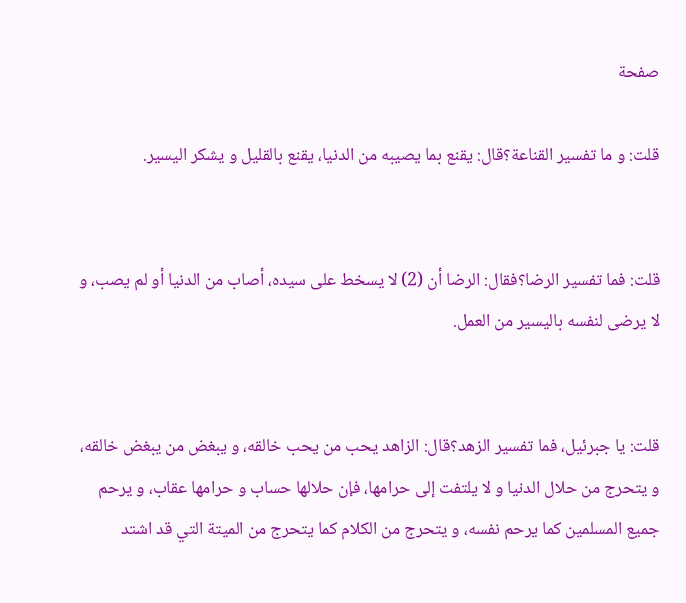صفحة

قلت: و ما تفسير القناعة؟قال: يقنع بما يصيبه من الدنيا، يقنع بالقليل و يشكر اليسير.


قلت: فما تفسير الرضا؟فقال: الرضا أن (2) لا يسخط على سيده، أصاب من الدنيا أو لم يصب، و لا يرضى لنفسه باليسير من العمل.


قلت: يا جبرئيل، فما تفسير الزهد؟قال: الزاهد يحب من يحب خالقه، و يبغض من يبغض خالقه، و يتحرج من حلال الدنيا و لا يلتفت إلى حرامها، فإن حلالها حساب و حرامها عقاب، و يرحم جميع المسلمين كما يرحم نفسه، و يتحرج من الكلام كما يتحرج من الميتة التي قد اشتد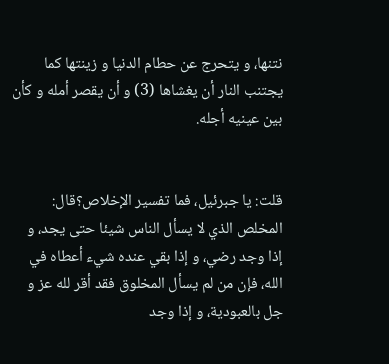نتنها، و يتحرج عن حطام الدنيا و زينتها كما يجتنب النار أن يغشاها (3) و أن يقصر أمله و كأن بين عينيه أجله.


قلت: يا جبرئيل، فما تفسير الإخلاص؟قال: المخلص الذي لا يسأل الناس شيئا حتى يجد، و إذا وجد رضي، و إذا بقي عنده شيء أعطاه في الله، فإن من لم يسأل المخلوق فقد أقر لله عز و جل بالعبودية، و إذا وجد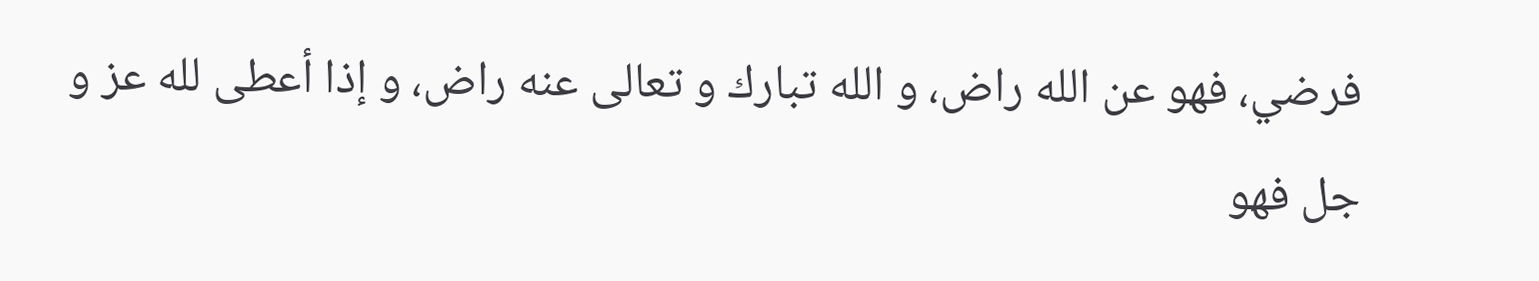فرضي، فهو عن الله راض، و الله تبارك و تعالى عنه راض، و إذا أعطى لله عز و جل فهو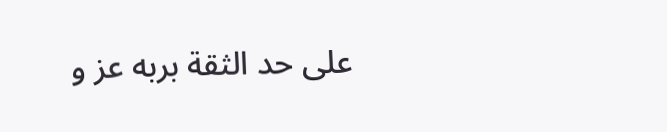على حد الثقة بربه عز و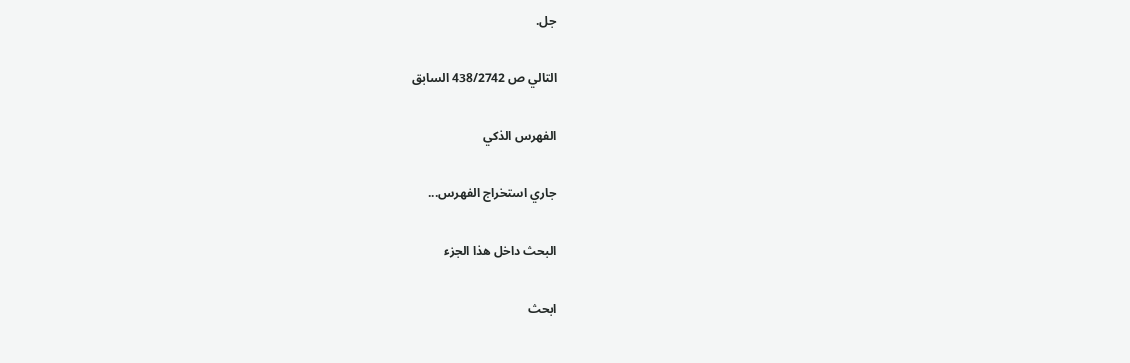جل.

التالي ص 438/2742 السابق

الفهرس الذكي

جاري استخراج الفهرس...

البحث داخل هذا الجزء

ابحث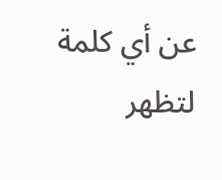عن أي كلمة لتظهر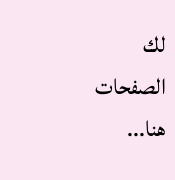لك الصفحات هنا...